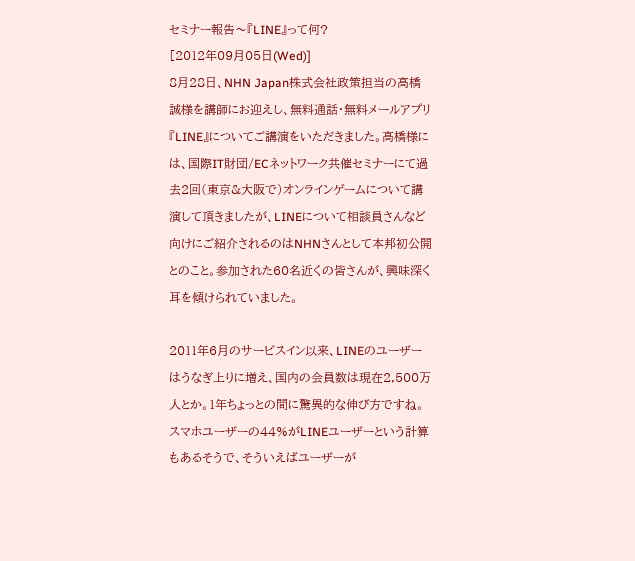セミナー報告〜『LINE』って何?
[2012年09月05日(Wed)]
8月28日、NHN Japan株式会社政策担当の高橋誠様を講師にお迎えし、無料通話・無料メールアプリ『LINE』についてご講演をいただきました。高橋様には、国際IT財団/ECネットワーク共催セミナーにて過去2回(東京&大阪で)オンラインゲームについて講演して頂きましたが、LINEについて相談員さんなど向けにご紹介されるのはNHNさんとして本邦初公開とのこと。参加された60名近くの皆さんが、興味深く耳を傾けられていました。

2011年6月のサービスイン以来、LINEのユーザーはうなぎ上りに増え、国内の会員数は現在2,500万人とか。1年ちょっとの間に驚異的な伸び方ですね。スマホユーザーの44%がLINEユーザーという計算もあるそうで、そういえばユーザーが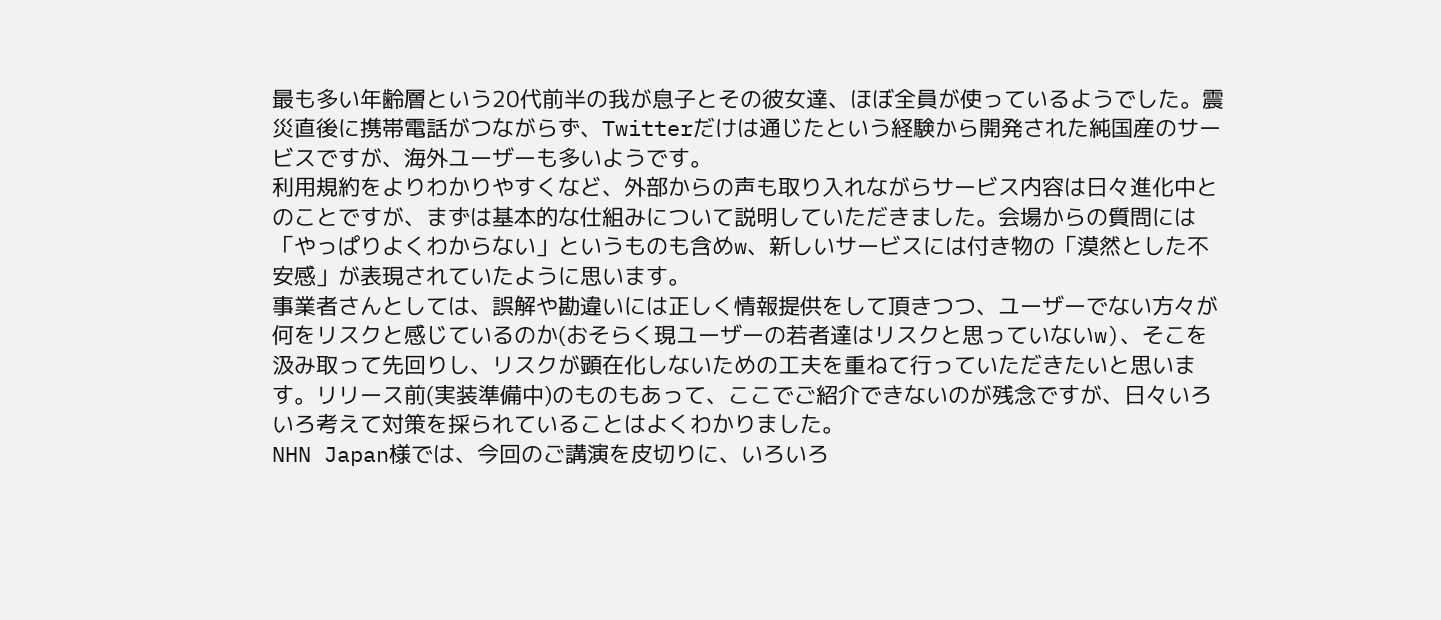最も多い年齢層という20代前半の我が息子とその彼女達、ほぼ全員が使っているようでした。震災直後に携帯電話がつながらず、Twitterだけは通じたという経験から開発された純国産のサービスですが、海外ユーザーも多いようです。
利用規約をよりわかりやすくなど、外部からの声も取り入れながらサービス内容は日々進化中とのことですが、まずは基本的な仕組みについて説明していただきました。会場からの質問には「やっぱりよくわからない」というものも含めw、新しいサービスには付き物の「漠然とした不安感」が表現されていたように思います。
事業者さんとしては、誤解や勘違いには正しく情報提供をして頂きつつ、ユーザーでない方々が何をリスクと感じているのか(おそらく現ユーザーの若者達はリスクと思っていないw)、そこを汲み取って先回りし、リスクが顕在化しないための工夫を重ねて行っていただきたいと思います。リリース前(実装準備中)のものもあって、ここでご紹介できないのが残念ですが、日々いろいろ考えて対策を採られていることはよくわかりました。
NHN Japan様では、今回のご講演を皮切りに、いろいろ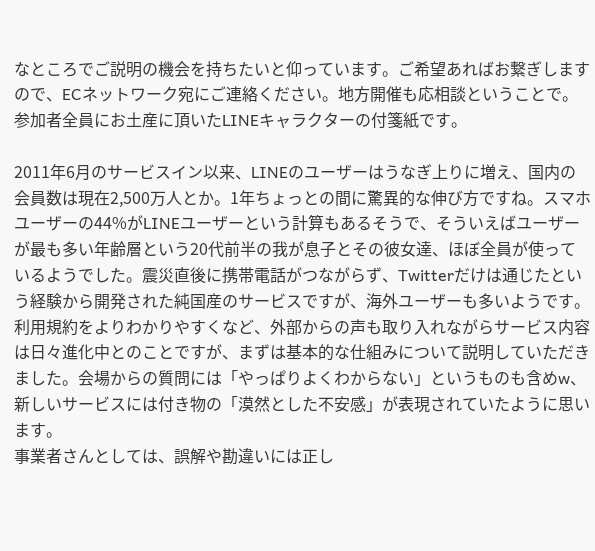なところでご説明の機会を持ちたいと仰っています。ご希望あればお繋ぎしますので、ECネットワーク宛にご連絡ください。地方開催も応相談ということで。
参加者全員にお土産に頂いたLINEキャラクターの付箋紙です。

2011年6月のサービスイン以来、LINEのユーザーはうなぎ上りに増え、国内の会員数は現在2,500万人とか。1年ちょっとの間に驚異的な伸び方ですね。スマホユーザーの44%がLINEユーザーという計算もあるそうで、そういえばユーザーが最も多い年齢層という20代前半の我が息子とその彼女達、ほぼ全員が使っているようでした。震災直後に携帯電話がつながらず、Twitterだけは通じたという経験から開発された純国産のサービスですが、海外ユーザーも多いようです。
利用規約をよりわかりやすくなど、外部からの声も取り入れながらサービス内容は日々進化中とのことですが、まずは基本的な仕組みについて説明していただきました。会場からの質問には「やっぱりよくわからない」というものも含めw、新しいサービスには付き物の「漠然とした不安感」が表現されていたように思います。
事業者さんとしては、誤解や勘違いには正し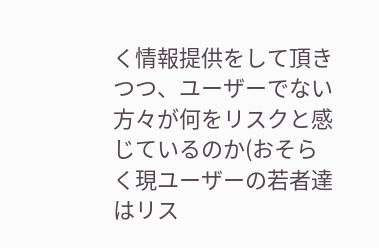く情報提供をして頂きつつ、ユーザーでない方々が何をリスクと感じているのか(おそらく現ユーザーの若者達はリス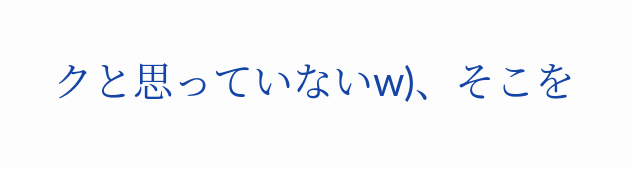クと思っていないw)、そこを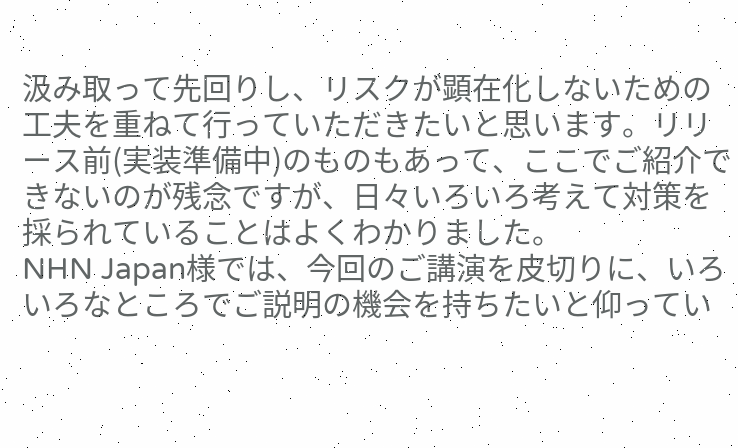汲み取って先回りし、リスクが顕在化しないための工夫を重ねて行っていただきたいと思います。リリース前(実装準備中)のものもあって、ここでご紹介できないのが残念ですが、日々いろいろ考えて対策を採られていることはよくわかりました。
NHN Japan様では、今回のご講演を皮切りに、いろいろなところでご説明の機会を持ちたいと仰ってい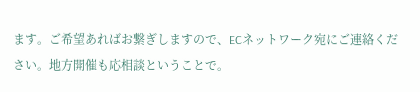ます。ご希望あればお繋ぎしますので、ECネットワーク宛にご連絡ください。地方開催も応相談ということで。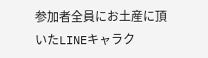参加者全員にお土産に頂いたLINEキャラク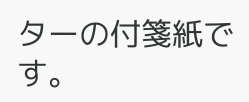ターの付箋紙です。